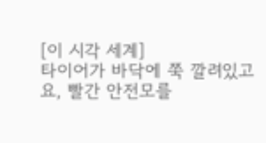[이 시각 세계]
타이어가 바닥에 쭉 깔려있고요, 빨간 안전모를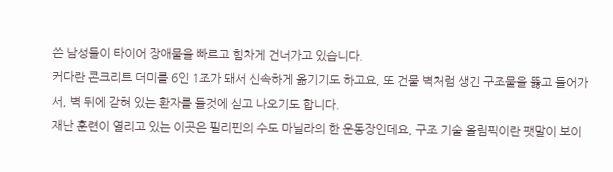쓴 남성들이 타이어 장애물을 빠르고 힘차게 건너가고 있습니다.
커다란 콘크리트 더미를 6인 1조가 돼서 신속하게 옮기기도 하고요, 또 건물 벽처럼 생긴 구조물을 뚫고 들어가서, 벽 뒤에 갇혀 있는 환자를 들것에 싣고 나오기도 합니다.
재난 훈련이 열리고 있는 이곳은 필리핀의 수도 마닐라의 한 운동장인데요, 구조 기술 올림픽이란 팻말이 보이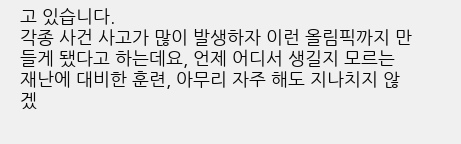고 있습니다.
각종 사건 사고가 많이 발생하자 이런 올림픽까지 만들게 됐다고 하는데요, 언제 어디서 생길지 모르는 재난에 대비한 훈련, 아무리 자주 해도 지나치지 않겠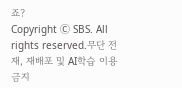죠?
Copyright Ⓒ SBS. All rights reserved.무단 전재, 재배포 및 AI학습 이용 금지